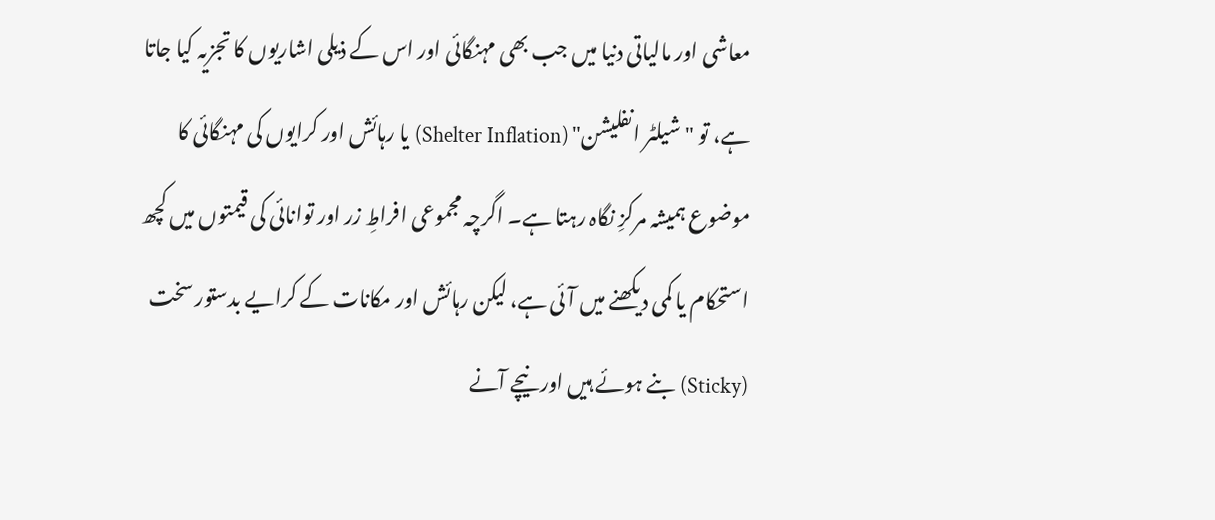معاشی اور مالیاتی دنیا میں جب بھی مہنگائی اور اس کے ذیلی اشاریوں کا تجزیہ کیا جاتا ہے، تو "شیلٹر انفلیشن" (Shelter Inflation) یا رہائش اور کرایوں کی مہنگائی کا موضوع ہمیشہ مرکزِ نگاہ رہتا ہے۔ اگرچہ مجموعی افراطِ زر اور توانائی کی قیمتوں میں کچھ استحکام یا کمی دیکھنے میں آئی ہے، لیکن رہائش اور مکانات کے کرایے بدستور سخت (Sticky) بنے ہوئے ہیں اور نیچے آنے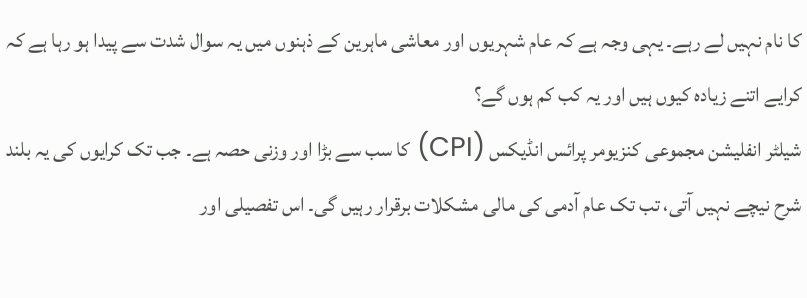کا نام نہیں لے رہے۔ یہی وجہ ہے کہ عام شہریوں اور معاشی ماہرین کے ذہنوں میں یہ سوال شدت سے پیدا ہو رہا ہے کہ کرایے اتنے زیادہ کیوں ہیں اور یہ کب کم ہوں گے؟
شیلٹر انفلیشن مجموعی کنزیومر پرائس انڈیکس (CPI) کا سب سے بڑا اور وزنی حصہ ہے۔ جب تک کرایوں کی یہ بلند شرح نیچے نہیں آتی، تب تک عام آدمی کی مالی مشکلات برقرار رہیں گی۔ اس تفصیلی اور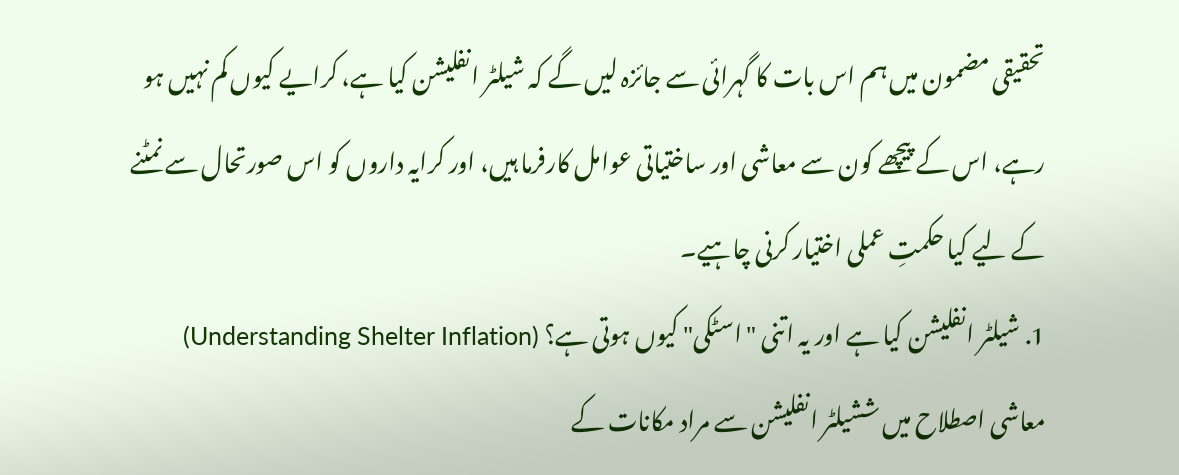تحقیقی مضمون میں ہم اس بات کا گہرائی سے جائزہ لیں گے کہ شیلٹر انفلیشن کیا ہے، کرایے کیوں کم نہیں ہو رہے، اس کے پیچھے کون سے معاشی اور ساختیاتی عوامل کارفرما ہیں، اور کرایہ داروں کو اس صورتحال سے نمٹنے کے لیے کیا حکمتِ عملی اختیار کرنی چاہیے۔
1. شیلٹر انفلیشن کیا ہے اور یہ اتنی "اسٹکی" کیوں ہوتی ہے؟ (Understanding Shelter Inflation)
معاشی اصطلاح میں ششیلٹر انفلیشن سے مراد مکانات کے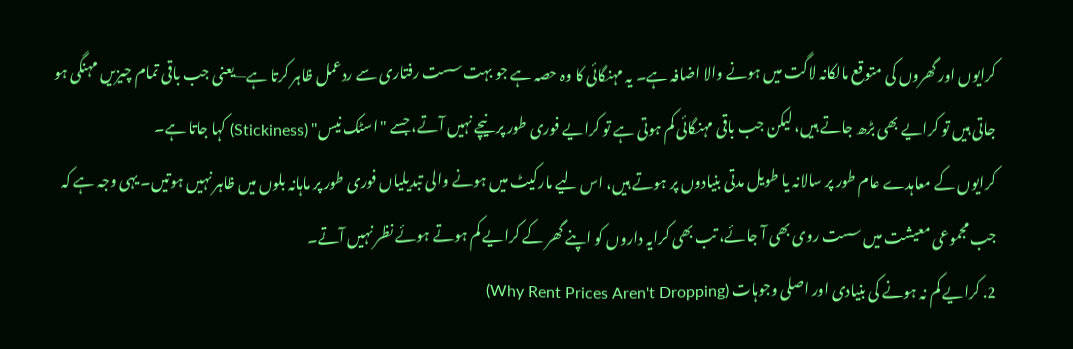کرایوں اور گھروں کی متوقع مالکانہ لاگت میں ہونے والا اضافہ ہے۔ یہ مہنگائی کا وہ حصہ ہے جو بہت سست رفتاری سے ردعمل ظاہر کرتا ہے—یعنی جب باقی تمام چیزیں مہنگی ہو جاتی ہیں تو کرایے بھی بڑھ جاتے ہیں، لیکن جب باقی مہنگائی کم ہوتی ہے تو کرایے فوری طور پر نیچے نہیں آتے، جسے "اسٹک نیس" (Stickiness) کہا جاتا ہے۔
کرایوں کے معاہدے عام طور پر سالانہ یا طویل مدتی بنیادوں پر ہوتے ہیں، اس لیے مارکیٹ میں ہونے والی تبدیلیاں فوری طور پر ماہانہ بلوں میں ظاہر نہیں ہوتیں۔ یہی وجہ ہے کہ جب مجموعی معیشت میں سست روی بھی آ جائے، تب بھی کرایہ داروں کو اپنے گھر کے کرایے کم ہوتے ہوئے نظر نہیں آتے۔
2. کرایے کم نہ ہونے کی بنیادی اور اصلی وجوہات (Why Rent Prices Aren't Dropping)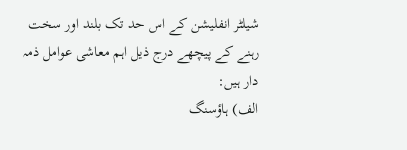شیلٹر انفلیشن کے اس حد تک بلند اور سخت رہنے کے پیچھے درج ذیل اہم معاشی عوامل ذمہ دار ہیں:
الف) ہاؤسنگ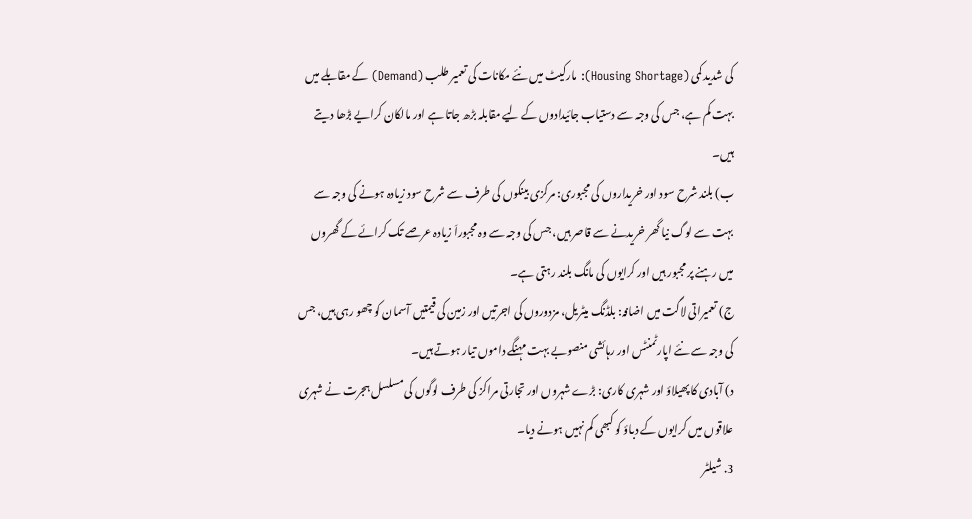کی شدید کمی (Housing Shortage): مارکیٹ میں نئے مکانات کی تعمیر طلب (Demand) کے مقابلے میں بہت کم ہے، جس کی وجہ سے دستیاب جائیدادوں کے لیے مقابلہ بڑھ جاتا ہے اور مالکان کرایے بڑھا دیتے ہیں۔
ب) بلند شرح سود اور خریداروں کی مجبوری: مرکزی بینکوں کی طرف سے شرح سود زیادہ ہونے کی وجہ سے بہت سے لوگ نیا گھر خریدنے سے قاصر ہیں، جس کی وجہ سے وہ مجبوراَ زیادہ عرصے تک کرائے کے گھروں میں رہنے پر مجبور ہیں اور کرایوں کی مانگ بلند رہتی ہے۔
ج) تعمیراتی لاگت میں اضافہ: بلڈنگ میٹریل، مزدوروں کی اجرتیں اور زمین کی قیمتیں آسمان کو چھو رہی ہیں، جس کی وجہ سے نئے اپارٹمنٹس اور رہائشی منصوبے بہت مہنگے داموں تیار ہوتے ہیں۔
د) آبادی کا پھیلاؤ اور شہری کاری: بڑے شہروں اور تجارتی مراکز کی طرف لوگوں کی مسلسل ہجرت نے شہری علاقوں میں کرایوں کے دباؤ کو کبھی کم نہیں ہونے دیا۔
3. شیلٹر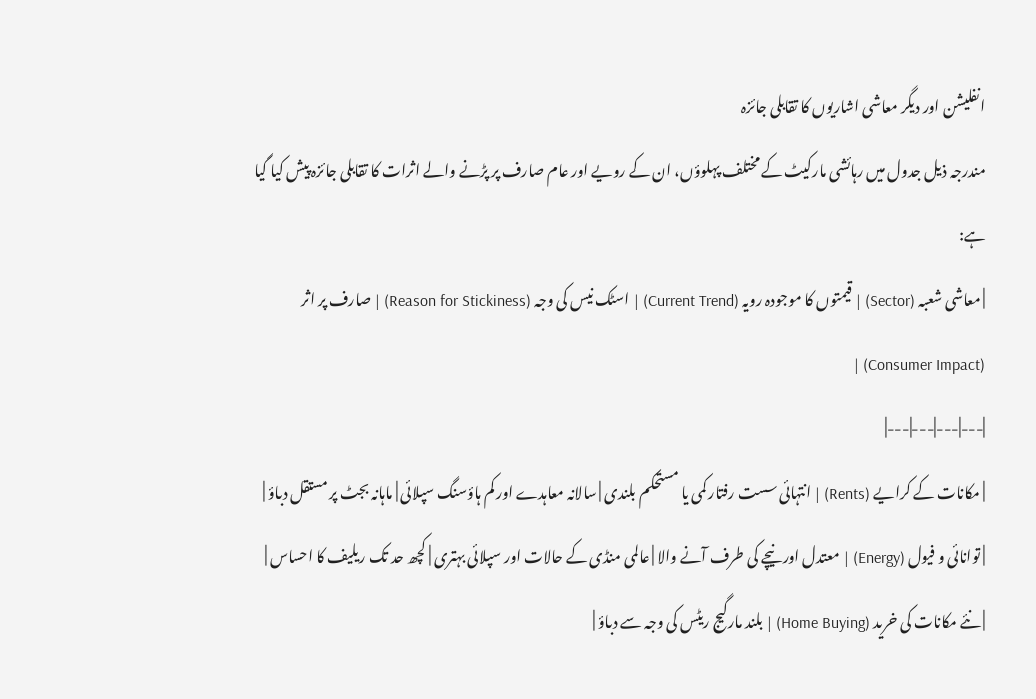انفلیشن اور دیگر معاشی اشاریوں کا تقابلی جائزہ
مندرجہ ذیل جدول میں رہائشی مارکیٹ کے مختلف پہلوؤں، ان کے رویے اور عام صارف پر پڑنے والے اثرات کا تقابلی جائزہ پیش کیا گیا ہے:
| معاشی شعبہ (Sector) | قیمتوں کا موجودہ رویہ (Current Trend) | اسٹک نیس کی وجہ (Reason for Stickiness) | صارف پر اثر (Consumer Impact) |
|---|---|---|---|
| مکانات کے کرایے (Rents) | انتہائی سست رفتار کمی یا مستحکم بلندی | سالانہ معاہدے اور کم ہاؤسنگ سپلائی | ماہانہ بجٹ پر مستقل دباؤ |
| توانائی و فیول (Energy) | معتدل اور نیچے کی طرف آنے والا | عالمی منڈی کے حالات اور سپلائی بہتری | کچھ حد تک ریلیف کا احساس |
| نئے مکانات کی خرید (Home Buying) | بلند مارگیج ریٹس کی وجہ سے دباؤ |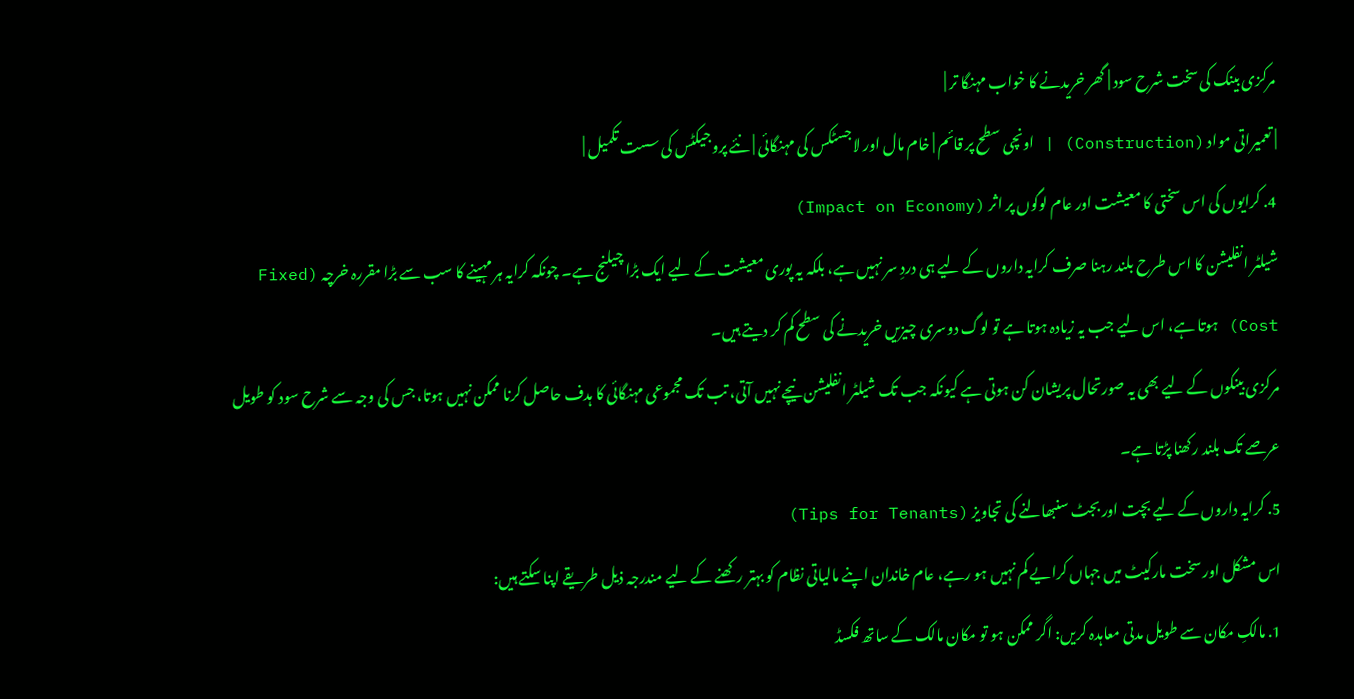مرکزی بینک کی سخت شرح سود | گھر خریدنے کا خواب مہنگا تر |
| تعمیراتی مواد (Construction) | اونچی سطح پر قائم | خام مال اور لاجسٹکس کی مہنگائی | نئے پروجیکٹس کی سست تکمیل |
4. کرایوں کی اس سختی کا معیشت اور عام لوگوں پر اثر (Impact on Economy)
شیلٹر انفلیشن کا اس طرح بلند رہنا صرف کرایہ داروں کے لیے ہی دردِ سر نہیں ہے، بلکہ یہ پوری معیشت کے لیے ایک بڑا چیلنج ہے۔ چونکہ کرایہ ہر مہینے کا سب سے بڑا مقررہ خرچہ (Fixed Cost) ہوتا ہے، اس لیے جب یہ زیادہ ہوتا ہے تو لوگ دوسری چیزیں خریدنے کی سطح کم کر دیتے ہیں۔
مرکزی بینکوں کے لیے بھی یہ صورتحال پریشان کن ہوتی ہے کیونکہ جب تک شیلٹر انفلیشن نیچے نہیں آتی، تب تک مجموعی مہنگائی کا ہدف حاصل کرنا ممکن نہیں ہوتا، جس کی وجہ سے شرح سود کو طویل عرصے تک بلند رکھنا پڑتا ہے۔
5. کرایہ داروں کے لیے بچت اور بجٹ سنبھالنے کی تجاویز (Tips for Tenants)
اس مشکل اور سخت مارکیٹ میں جہاں کرایے کم نہیں ہو رہے، عام خاندان اپنے مالیاتی نظام کو بہتر رکھنے کے لیے مندرجہ ذیل طریقے اپنا سکتے ہیں:
1. مالکِ مکان سے طویل مدتی معاہدہ کریں: اگر ممکن ہو تو مکان مالک کے ساتھ فکسڈ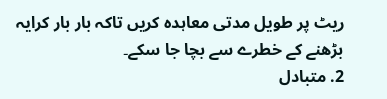ریٹ پر طویل مدتی معاہدہ کریں تاکہ بار بار کرایہ بڑھنے کے خطرے سے بچا جا سکے۔
2. متبادل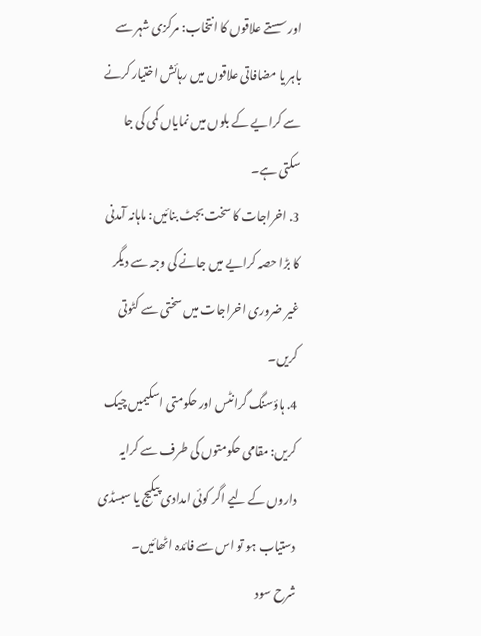اور سستے علاقوں کا انتخاب: مرکزی شہر سے باہر یا مضافاتی علاقوں میں رہائش اختیار کرنے سے کرایے کے بلوں میں نمایاں کمی کی جا سکتی ہے۔
3. اخراجات کا سخت بجٹ بنائیں: ماہانہ آمدنی کا بڑا حصہ کرایے میں جانے کی وجہ سے دیگر غیر ضروری اخراجات میں سختی سے کٹوتی کریں۔
4. ہاؤسنگ گرانٹس اور حکومتی اسکیمیں چیک کریں: مقامی حکومتوں کی طرف سے کرایہ داروں کے لیے اگر کوئی امدادی پیکیج یا سبسڈی دستیاب ہو تو اس سے فائدہ اٹھائیں۔
شرح سود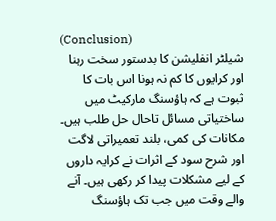(Conclusion)
شیلٹر انفلیشن کا بدستور سخت رہنا اور کرایوں کا کم نہ ہونا اس بات کا ثبوت ہے کہ ہاؤسنگ مارکیٹ میں ساختیاتی مسائل تاحال حل طلب ہیں۔ مکانات کی کمی، بلند تعمیراتی لاگت اور شرح سود کے اثرات نے کرایہ داروں کے لیے مشکلات پیدا کر رکھی ہیں۔ آنے والے وقت میں جب تک ہاؤسنگ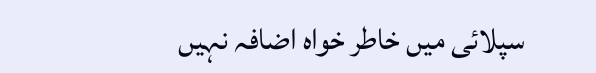سپلائی میں خاطر خواہ اضافہ نہیں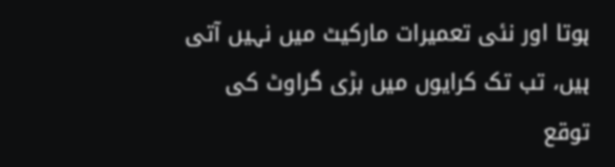ہوتا اور نئی تعمیرات مارکیٹ میں نہیں آتی ہیں، تب تک کرایوں میں بڑی گراوٹ کی توقع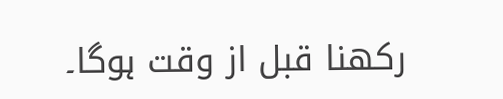رکھنا قبل از وقت ہوگا۔